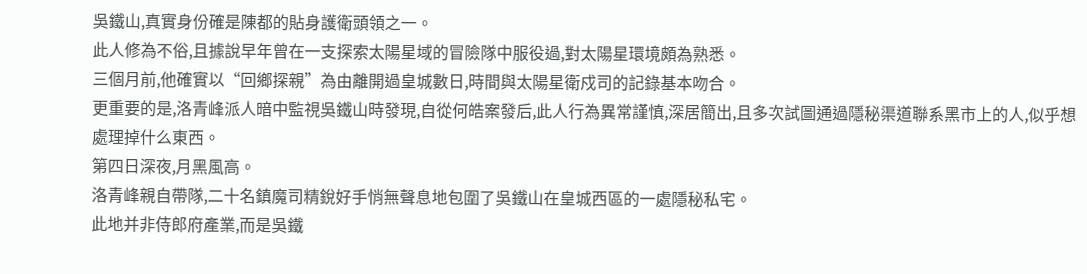吳鐵山,真實身份確是陳都的貼身護衛頭領之一。
此人修為不俗,且據說早年曾在一支探索太陽星域的冒險隊中服役過,對太陽星環境頗為熟悉。
三個月前,他確實以“回鄉探親”為由離開過皇城數日,時間與太陽星衛戍司的記錄基本吻合。
更重要的是,洛青峰派人暗中監視吳鐵山時發現,自從何皓案發后,此人行為異常謹慎,深居簡出,且多次試圖通過隱秘渠道聯系黑市上的人,似乎想處理掉什么東西。
第四日深夜,月黑風高。
洛青峰親自帶隊,二十名鎮魔司精銳好手悄無聲息地包圍了吳鐵山在皇城西區的一處隱秘私宅。
此地并非侍郎府產業,而是吳鐵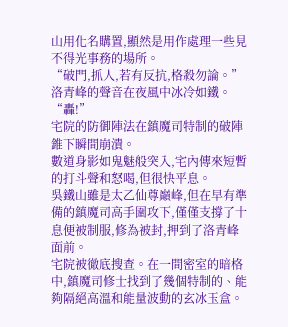山用化名購置,顯然是用作處理一些見不得光事務的場所。
“破門,抓人,若有反抗,格殺勿論。”洛青峰的聲音在夜風中冰冷如鐵。
“轟!”
宅院的防御陣法在鎮魔司特制的破陣錐下瞬間崩潰。
數道身影如鬼魅般突入,宅內傳來短暫的打斗聲和怒喝,但很快平息。
吳鐵山雖是太乙仙尊巔峰,但在早有準備的鎮魔司高手圍攻下,僅僅支撐了十息便被制服,修為被封,押到了洛青峰面前。
宅院被徹底搜查。在一間密室的暗格中,鎮魔司修士找到了幾個特制的、能夠隔絕高溫和能量波動的玄冰玉盒。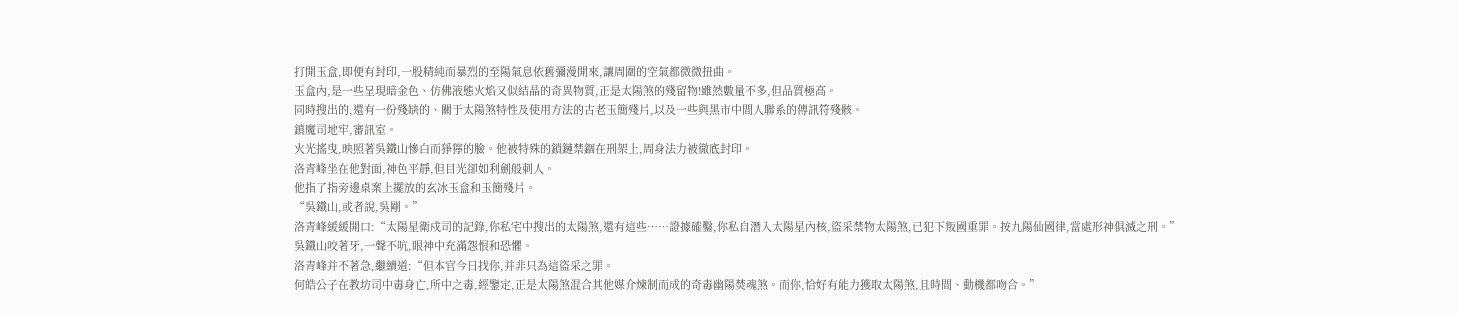打開玉盒,即便有封印,一股精純而暴烈的至陽氣息依舊彌漫開來,讓周圍的空氣都微微扭曲。
玉盒內,是一些呈現暗金色、仿佛液態火焰又似結晶的奇異物質,正是太陽煞的殘留物!雖然數量不多,但品質極高。
同時搜出的,還有一份殘缺的、關于太陽煞特性及使用方法的古老玉簡殘片,以及一些與黑市中間人聯系的傳訊符殘骸。
鎮魔司地牢,審訊室。
火光搖曳,映照著吳鐵山慘白而猙獰的臉。他被特殊的鎖鏈禁錮在刑架上,周身法力被徹底封印。
洛青峰坐在他對面,神色平靜,但目光卻如利劍般刺人。
他指了指旁邊桌案上擺放的玄冰玉盒和玉簡殘片。
“吳鐵山,或者說,吳剛。”
洛青峰緩緩開口:“太陽星衛戍司的記錄,你私宅中搜出的太陽煞,還有這些……證據確鑿,你私自潛入太陽星內核,盜采禁物太陽煞,已犯下叛國重罪。按九陽仙國律,當處形神俱滅之刑。”
吳鐵山咬著牙,一聲不吭,眼神中充滿怨恨和恐懼。
洛青峰并不著急,繼續道:“但本官今日找你,并非只為這盜采之罪。
何皓公子在教坊司中毒身亡,所中之毒,經鑒定,正是太陽煞混合其他媒介煉制而成的奇毒幽陽焚魂煞。而你,恰好有能力獲取太陽煞,且時間、動機都吻合。”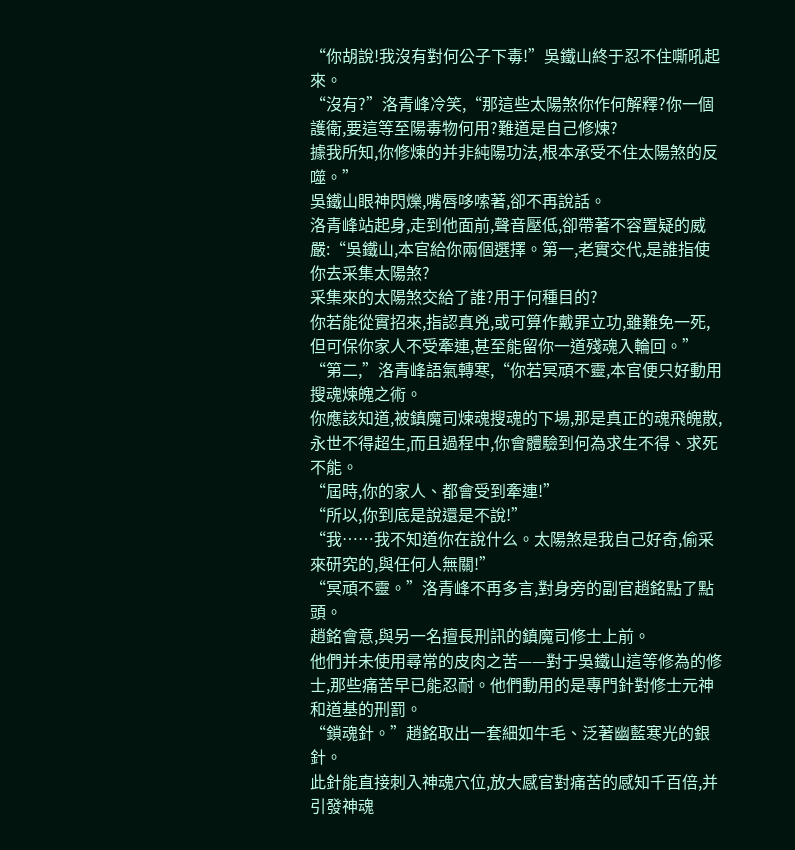“你胡說!我沒有對何公子下毒!”吳鐵山終于忍不住嘶吼起來。
“沒有?”洛青峰冷笑,“那這些太陽煞你作何解釋?你一個護衛,要這等至陽毒物何用?難道是自己修煉?
據我所知,你修煉的并非純陽功法,根本承受不住太陽煞的反噬。”
吳鐵山眼神閃爍,嘴唇哆嗦著,卻不再說話。
洛青峰站起身,走到他面前,聲音壓低,卻帶著不容置疑的威嚴:“吳鐵山,本官給你兩個選擇。第一,老實交代,是誰指使你去采集太陽煞?
采集來的太陽煞交給了誰?用于何種目的?
你若能從實招來,指認真兇,或可算作戴罪立功,雖難免一死,但可保你家人不受牽連,甚至能留你一道殘魂入輪回。”
“第二,”洛青峰語氣轉寒,“你若冥頑不靈,本官便只好動用搜魂煉魄之術。
你應該知道,被鎮魔司煉魂搜魂的下場,那是真正的魂飛魄散,永世不得超生,而且過程中,你會體驗到何為求生不得、求死不能。
“屆時,你的家人、都會受到牽連!”
“所以,你到底是說還是不說!”
“我……我不知道你在說什么。太陽煞是我自己好奇,偷采來研究的,與任何人無關!”
“冥頑不靈。”洛青峰不再多言,對身旁的副官趙銘點了點頭。
趙銘會意,與另一名擅長刑訊的鎮魔司修士上前。
他們并未使用尋常的皮肉之苦——對于吳鐵山這等修為的修士,那些痛苦早已能忍耐。他們動用的是專門針對修士元神和道基的刑罰。
“鎖魂針。”趙銘取出一套細如牛毛、泛著幽藍寒光的銀針。
此針能直接刺入神魂穴位,放大感官對痛苦的感知千百倍,并引發神魂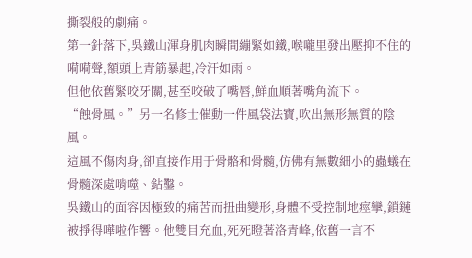撕裂般的劇痛。
第一針落下,吳鐵山渾身肌肉瞬間繃緊如鐵,喉嚨里發出壓抑不住的嗬嗬聲,額頭上青筋暴起,冷汗如雨。
但他依舊緊咬牙關,甚至咬破了嘴唇,鮮血順著嘴角流下。
“蝕骨風。”另一名修士催動一件風袋法寶,吹出無形無質的陰風。
這風不傷肉身,卻直接作用于骨骼和骨髓,仿佛有無數細小的蟲蟻在骨髓深處啃噬、鉆鑿。
吳鐵山的面容因極致的痛苦而扭曲變形,身體不受控制地痙攣,鎖鏈被掙得嘩啦作響。他雙目充血,死死瞪著洛青峰,依舊一言不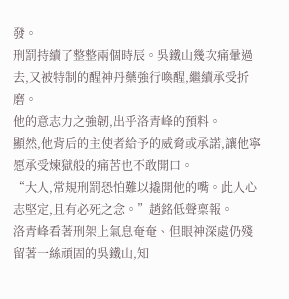發。
刑罰持續了整整兩個時辰。吳鐵山幾次痛暈過去,又被特制的醒神丹藥強行喚醒,繼續承受折磨。
他的意志力之強韌,出乎洛青峰的預料。
顯然,他背后的主使者給予的威脅或承諾,讓他寧愿承受煉獄般的痛苦也不敢開口。
“大人,常規刑罰恐怕難以撬開他的嘴。此人心志堅定,且有必死之念。”趙銘低聲稟報。
洛青峰看著刑架上氣息奄奄、但眼神深處仍殘留著一絲頑固的吳鐵山,知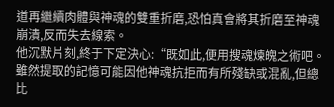道再繼續肉體與神魂的雙重折磨,恐怕真會將其折磨至神魂崩潰,反而失去線索。
他沉默片刻,終于下定決心:“既如此,便用搜魂煉魄之術吧。雖然提取的記憶可能因他神魂抗拒而有所殘缺或混亂,但總比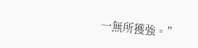一無所獲強。”